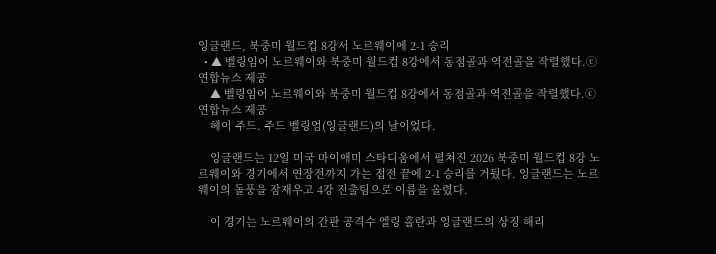잉글랜드, 북중미 월드컵 8강서 노르웨이에 2-1 승리
  • ▲ 벨링임어 노르웨이와 북중미 월드컵 8강에서 동점골과 역전골을 작렬했다.ⓒ연합뉴스 제공
    ▲ 벨링임어 노르웨이와 북중미 월드컵 8강에서 동점골과 역전골을 작렬했다.ⓒ연합뉴스 제공
    헤이 주드. 주드 벨링엄(잉글랜드)의 날이었다.

    잉글랜드는 12일 미국 마이애미 스타디움에서 펼쳐진 2026 북중미 월드컵 8강 노르웨이와 경기에서 연장전까지 가는 접전 끝에 2-1 승리를 거뒀다. 잉글랜드는 노르웨이의 돌풍을 잠재우고 4강 진출팀으로 이름을 올렸다.

    이 경기는 노르웨이의 간판 공격수 엘링 홀란과 잉글랜드의 상징 해리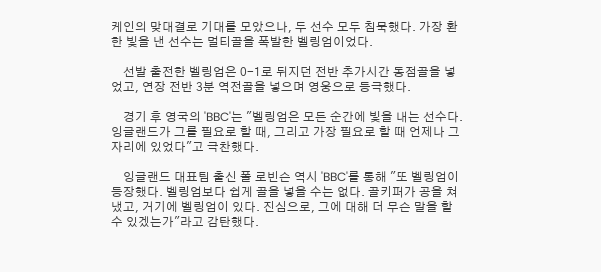케인의 맞대결로 기대를 모았으나, 두 선수 모두 침묵했다. 가장 환한 빛을 낸 선수는 멀티골을 폭발한 벨링엄이었다.

    선발 출전한 벨링엄은 0-1로 뒤지던 전반 추가시간 동점골을 넣었고, 연장 전반 3분 역전골을 넣으며 영웅으로 등극했다.

    경기 후 영국의 'BBC'는 "벨링엄은 모든 순간에 빛을 내는 선수다. 잉글랜드가 그를 필요로 할 때, 그리고 가장 필요로 할 때 언제나 그 자리에 있었다"고 극찬했다.

    잉글랜드 대표팀 출신 폴 로빈슨 역시 'BBC'를 통해 "또 벨링엄이 등장했다. 벨링엄보다 쉽게 골을 넣을 수는 없다. 골키퍼가 공을 쳐냈고, 거기에 벨링엄이 있다. 진심으로, 그에 대해 더 무슨 말을 할 수 있겠는가"라고 감탄했다.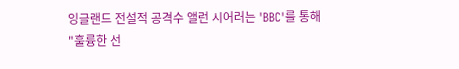잉글랜드 전설적 공격수 앨런 시어러는 'BBC'를 통해 "훌륭한 선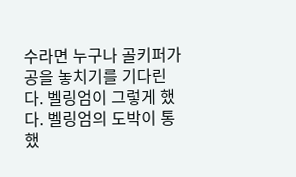수라면 누구나 골키퍼가 공을 놓치기를 기다린다. 벨링엄이 그렇게 했다. 벨링엄의 도박이 통했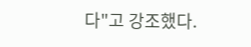다"고 강조했다.